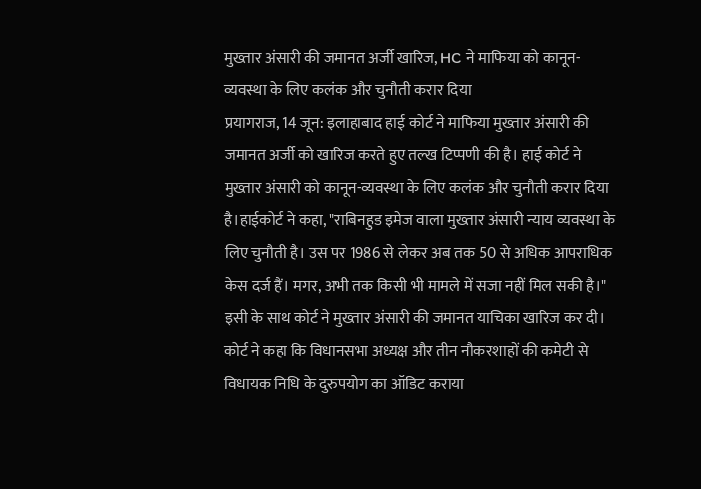मुख्तार अंसारी की जमानत अर्जी खारिज, HC ने माफिया को कानून-व्यवस्था के लिए कलंक और चुनौती करार दिया
प्रयागराज, 14 जून: इलाहाबाद हाई कोर्ट ने माफिया मुख्तार अंसारी की जमानत अर्जी को खारिज करते हुए तल्ख टिप्पणी की है। हाई कोर्ट ने मुख्तार अंसारी को कानून-व्यवस्था के लिए कलंक और चुनौती करार दिया है।हाईकोर्ट ने कहा, "राबिनहुड इमेज वाला मुख्तार अंसारी न्याय व्यवस्था के लिए चुनौती है। उस पर 1986 से लेकर अब तक 50 से अधिक आपराधिक केस दर्ज हैं। मगर, अभी तक किसी भी मामले में सजा नहीं मिल सकी है।" इसी के साथ कोर्ट ने मुख्तार अंसारी की जमानत याचिका खारिज कर दी। कोर्ट ने कहा कि विधानसभा अध्यक्ष और तीन नौकरशाहों की कमेटी से विधायक निधि के दुरुपयोग का ऑडिट कराया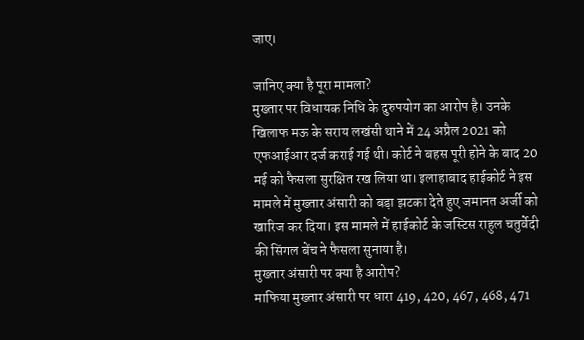जाए।

जानिए क्या है पूरा मामला?
मुख्तार पर विधायक निधि के दुरुपयोग का आरोप है। उनके खिलाफ मऊ के सराय लखंसी थाने में 24 अप्रैल 2021 को एफआईआर दर्ज कराई गई थी। कोर्ट ने बहस पूरी होने के बाद 20 मई को फैसला सुरक्षित रख लिया था। इलाहाबाद हाईकोर्ट ने इस मामले में मुख्तार अंसारी को बड़ा झटका देते हुए जमानत अर्जी को खारिज कर दिया। इस मामले में हाईकोर्ट के जस्टिस राहुल चतुर्वेदी की सिंगल बेंच ने फैसला सुनाया है।
मुख्तार अंसारी पर क्या है आरोप?
माफिया मुख्तार अंसारी पर धारा 419, 420, 467, 468, 471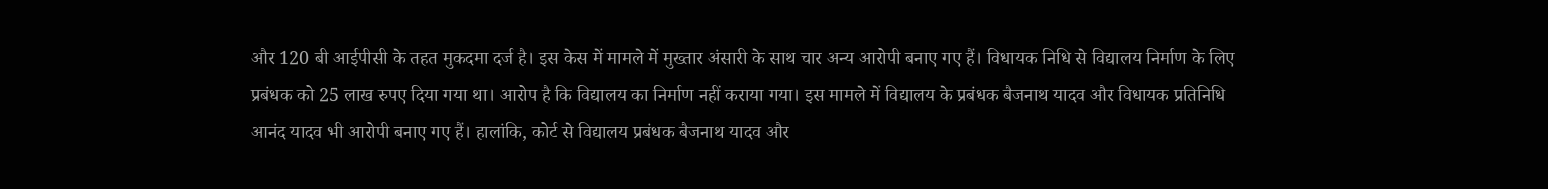और 120 बी आईपीसी के तहत मुकदमा दर्ज है। इस केस में मामले में मुख्तार अंसारी के साथ चार अन्य आरोपी बनाए गए हैं। विधायक निधि से विद्यालय निर्माण के लिए प्रबंधक को 25 लाख रुपए दिया गया था। आरोप है कि विद्यालय का निर्माण नहीं कराया गया। इस मामले में विद्यालय के प्रबंधक बैजनाथ यादव और विधायक प्रतिनिधि आनंद यादव भी आरोपी बनाए गए हैं। हालांकि, कोर्ट से विद्यालय प्रबंधक बैजनाथ यादव और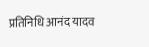प्रतिनिधि आनंद यादव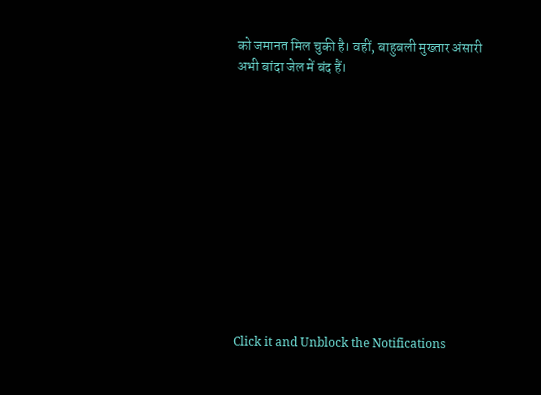को जमानत मिल चुकी है। वहीं, बाहुबली मुख्तार अंसारी अभी बांदा जेल में बंद हैं।












Click it and Unblock the Notifications